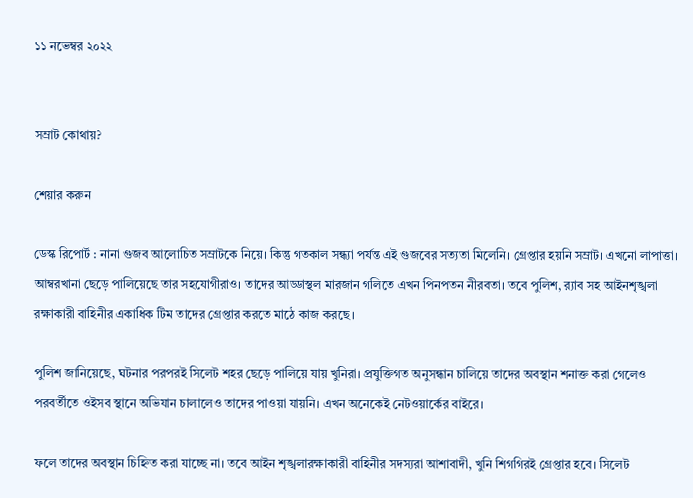১১ নভেম্বর ২০২২


সম্রাট কোথায়?

শেয়ার করুন

ডেস্ক রিপোর্ট : নানা গুজব আলোচিত সম্রাটকে নিয়ে। কিন্তু গতকাল সন্ধ্যা পর্যন্ত এই গুজবের সত্যতা মিলেনি। গ্রেপ্তার হয়নি সম্রাট। এখনো লাপাত্তা। আম্বরখানা ছেড়ে পালিয়েছে তার সহযোগীরাও। তাদের আড্ডাস্থল মারজান গলিতে এখন পিনপতন নীরবতা। তবে পুলিশ, র‌্যাব সহ আইনশৃঙ্খলা রক্ষাকারী বাহিনীর একাধিক টিম তাদের গ্রেপ্তার করতে মাঠে কাজ করছে।

পুলিশ জানিয়েছে, ঘটনার পরপরই সিলেট শহর ছেড়ে পালিয়ে যায় খুনিরা। প্রযুক্তিগত অনুসন্ধান চালিয়ে তাদের অবস্থান শনাক্ত করা গেলেও পরবর্তীতে ওইসব স্থানে অভিযান চালালেও তাদের পাওয়া যায়নি। এখন অনেকেই নেটওয়ার্কের বাইরে।

ফলে তাদের অবস্থান চিহ্নিত করা যাচ্ছে না। তবে আইন শৃঙ্খলারক্ষাকারী বাহিনীর সদস্যরা আশাবাদী, খুনি শিগগিরই গ্রেপ্তার হবে। সিলেট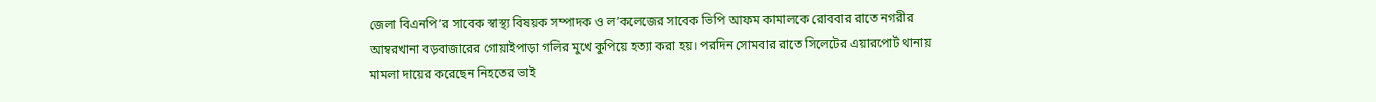জেলা বিএনপি’র সাবেক স্বাস্থ্য বিষয়ক সম্পাদক ও ল’কলেজের সাবেক ভিপি আফম কামালকে রোববার রাতে নগরীর আম্বরখানা বড়বাজারের গোয়াইপাড়া গলির মুখে কুপিয়ে হত্যা করা হয়। পরদিন সোমবার রাতে সিলেটের এয়ারপোর্ট থানায় মামলা দায়ের করেছেন নিহতের ভাই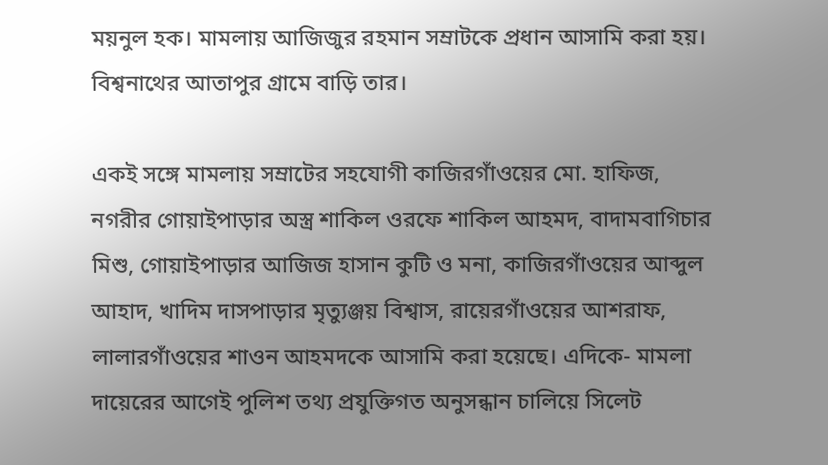ময়নুল হক। মামলায় আজিজুর রহমান সম্রাটকে প্রধান আসামি করা হয়। বিশ্বনাথের আতাপুর গ্রামে বাড়ি তার।

একই সঙ্গে মামলায় সম্রাটের সহযোগী কাজিরগাঁওয়ের মো. হাফিজ, নগরীর গোয়াইপাড়ার অস্ত্র শাকিল ওরফে শাকিল আহমদ, বাদামবাগিচার মিশু, গোয়াইপাড়ার আজিজ হাসান কুটি ও মনা, কাজিরগাঁওয়ের আব্দুল আহাদ, খাদিম দাসপাড়ার মৃত্যুঞ্জয় বিশ্বাস, রায়েরগাঁওয়ের আশরাফ, লালারগাঁওয়ের শাওন আহমদকে আসামি করা হয়েছে। এদিকে- মামলা দায়েরের আগেই পুলিশ তথ্য প্রযুক্তিগত অনুসন্ধান চালিয়ে সিলেট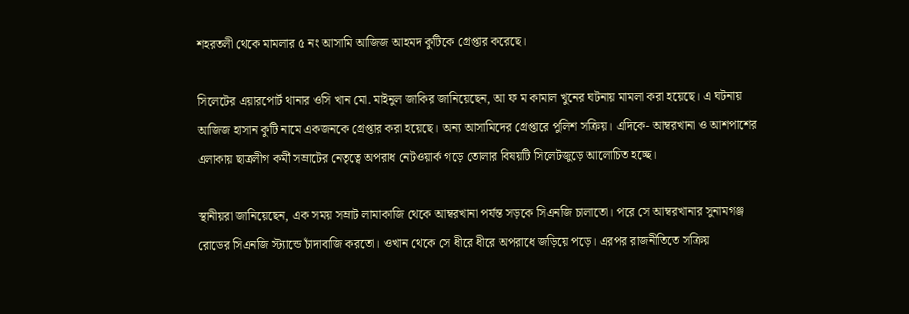শহরতলী থেকে মামলার ৫ নং আসামি আজিজ আহমদ কুটিকে গ্রেপ্তার করেছে।

সিলেটের এয়ারপোর্ট থানার ওসি খান মো. মাইনুল জাকির জানিয়েছেন, আ ফ ম কামাল খুনের ঘটনায় মামলা করা হয়েছে। এ ঘটনায় আজিজ হাসান কুটি নামে একজনকে গ্রেপ্তার করা হয়েছে। অন্য আসামিদের গ্রেপ্তারে পুলিশ সক্রিয়। এদিকে- আম্বরখানা ও আশপাশের এলাকায় ছাত্রলীগ কর্মী সম্রাটের নেতৃত্বে অপরাধ নেটওয়ার্ক গড়ে তোলার বিষয়টি সিলেটজুড়ে আলোচিত হচ্ছে।

স্থানীয়রা জানিয়েছেন, এক সময় সম্রাট লামাকাজি থেকে আম্বরখানা পর্যন্ত সড়কে সিএনজি চালাতো। পরে সে আম্বরখানার সুনামগঞ্জ রোডের সিএনজি স্ট্যান্ডে চাঁদাবাজি করতো। ওখান থেকে সে ধীরে ধীরে অপরাধে জড়িয়ে পড়ে। এরপর রাজনীতিতে সক্রিয়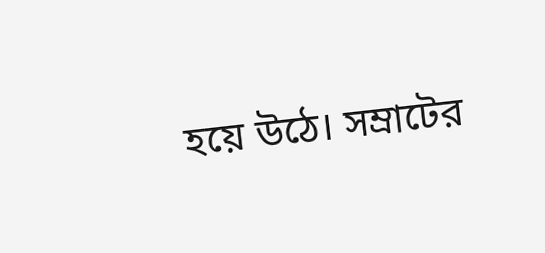হয়ে উঠে। সম্রাটের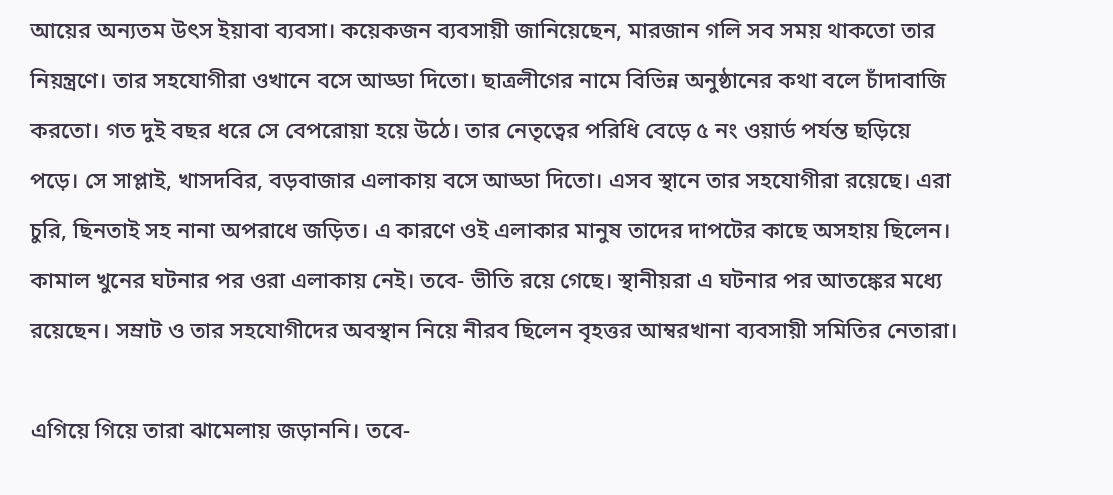আয়ের অন্যতম উৎস ইয়াবা ব্যবসা। কয়েকজন ব্যবসায়ী জানিয়েছেন, মারজান গলি সব সময় থাকতো তার নিয়ন্ত্রণে। তার সহযোগীরা ওখানে বসে আড্ডা দিতো। ছাত্রলীগের নামে বিভিন্ন অনুষ্ঠানের কথা বলে চাঁদাবাজি করতো। গত দুই বছর ধরে সে বেপরোয়া হয়ে উঠে। তার নেতৃত্বের পরিধি বেড়ে ৫ নং ওয়ার্ড পর্যন্ত ছড়িয়ে পড়ে। সে সাপ্লাই, খাসদবির, বড়বাজার এলাকায় বসে আড্ডা দিতো। এসব স্থানে তার সহযোগীরা রয়েছে। এরা চুরি, ছিনতাই সহ নানা অপরাধে জড়িত। এ কারণে ওই এলাকার মানুষ তাদের দাপটের কাছে অসহায় ছিলেন। কামাল খুনের ঘটনার পর ওরা এলাকায় নেই। তবে- ভীতি রয়ে গেছে। স্থানীয়রা এ ঘটনার পর আতঙ্কের মধ্যে রয়েছেন। সম্রাট ও তার সহযোগীদের অবস্থান নিয়ে নীরব ছিলেন বৃহত্তর আম্বরখানা ব্যবসায়ী সমিতির নেতারা।

এগিয়ে গিয়ে তারা ঝামেলায় জড়াননি। তবে-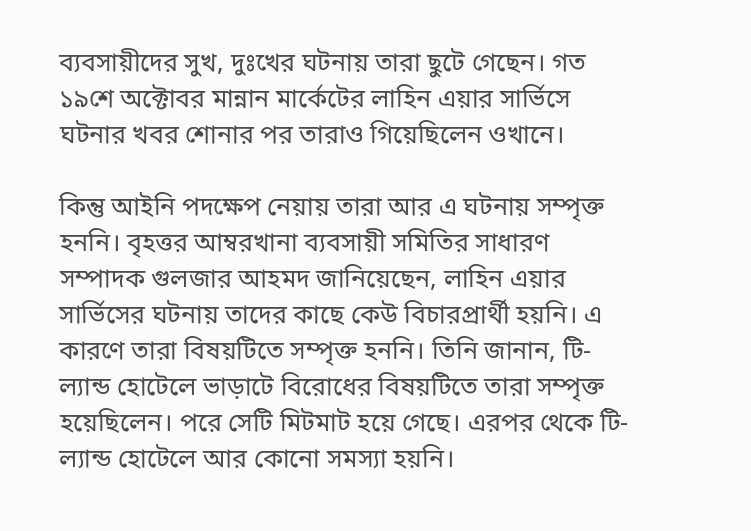ব্যবসায়ীদের সুখ, দুঃখের ঘটনায় তারা ছুটে গেছেন। গত ১৯শে অক্টোবর মান্নান মার্কেটের লাহিন এয়ার সার্ভিসে ঘটনার খবর শোনার পর তারাও গিয়েছিলেন ওখানে।

কিন্তু আইনি পদক্ষেপ নেয়ায় তারা আর এ ঘটনায় সম্পৃক্ত হননি। বৃহত্তর আম্বরখানা ব্যবসায়ী সমিতির সাধারণ সম্পাদক গুলজার আহমদ জানিয়েছেন, লাহিন এয়ার সার্ভিসের ঘটনায় তাদের কাছে কেউ বিচারপ্রার্থী হয়নি। এ কারণে তারা বিষয়টিতে সম্পৃক্ত হননি। তিনি জানান, টি-ল্যান্ড হোটেলে ভাড়াটে বিরোধের বিষয়টিতে তারা সম্পৃক্ত হয়েছিলেন। পরে সেটি মিটমাট হয়ে গেছে। এরপর থেকে টি-ল্যান্ড হোটেলে আর কোনো সমস্যা হয়নি।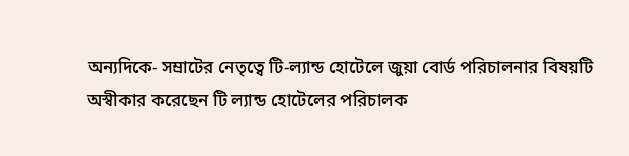অন্যদিকে- সম্রাটের নেতৃত্বে টি-ল্যান্ড হোটেলে জুয়া বোর্ড পরিচালনার বিষয়টি অস্বীকার করেছেন টি ল্যান্ড হোটেলের পরিচালক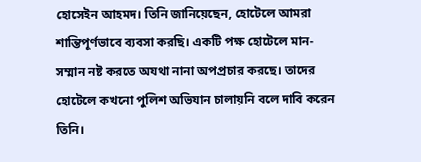হোসেইন আহমদ। তিনি জানিয়েছেন, হোটেলে আমরা শান্তিপূর্ণভাবে ব্যবসা করছি। একটি পক্ষ হোটেলে মান-সম্মান নষ্ট করতে অযথা নানা অপপ্রচার করছে। তাদের হোটেলে কখনো পুলিশ অভিযান চালায়নি বলে দাবি করেন তিনি।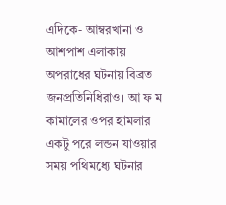এদিকে- আম্বরখানা ও আশপাশ এলাকায় অপরাধের ঘটনায় বিব্রত জনপ্রতিনিধিরাও। আ ফ ম কামালের ওপর হামলার একটু পরে লন্ডন যাওয়ার সময় পথিমধ্যে ঘটনার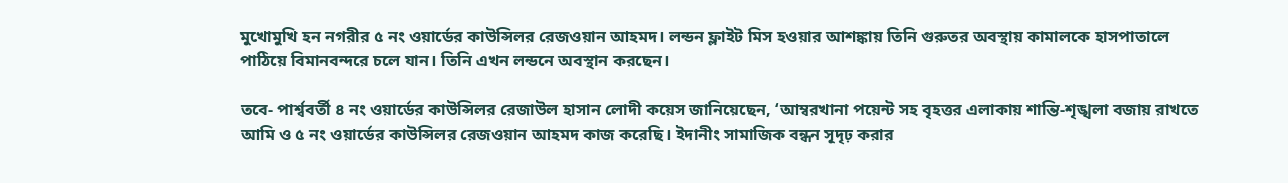মুখোমুখি হন নগরীর ৫ নং ওয়ার্ডের কাউন্সিলর রেজওয়ান আহমদ। লন্ডন ফ্লাইট মিস হওয়ার আশঙ্কায় তিনি গুরুতর অবস্থায় কামালকে হাসপাতালে পাঠিয়ে বিমানবন্দরে চলে যান। তিনি এখন লন্ডনে অবস্থান করছেন।

তবে- পার্শ্ববর্তী ৪ নং ওয়ার্ডের কাউন্সিলর রেজাউল হাসান লোদী কয়েস জানিয়েছেন, ‘আম্বরখানা পয়েন্ট সহ বৃহত্তর এলাকায় শান্তি-শৃঙ্খলা বজায় রাখতে আমি ও ৫ নং ওয়ার্ডের কাউন্সিলর রেজওয়ান আহমদ কাজ করেছি। ইদানীং সামাজিক বন্ধন সূদৃঢ় করার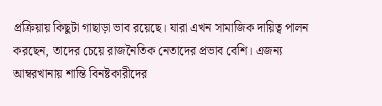প্রক্রিয়ায় কিছুটা গাছাড়া ভাব রয়েছে। যারা এখন সামাজিক দায়িত্ব পালন করছেন, তাদের চেয়ে রাজনৈতিক নেতাদের প্রভাব বেশি। এজন্য আম্বরখানায় শান্তি বিনষ্টকারীদের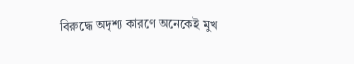বিরুদ্ধে অদৃশ্য কারণে অনেকেই মুখ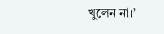খুলেন না।’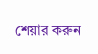শেয়ার করুন